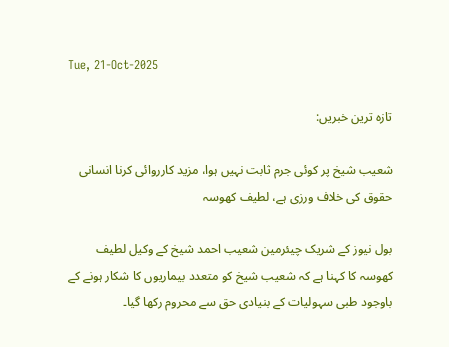Tue, 21-Oct-2025

تازہ ترین خبریں:

شعیب شیخ پر کوئی جرم ثابت نہیں ہوا، مزید کارروائی کرنا انسانی حقوق کی خلاف ورزی ہے، لطیف کھوسہ

بول نیوز کے شریک چیئرمین شعیب احمد شیخ کے وکیل لطیف کھوسہ کا کہنا ہے کہ شعیب شیخ کو متعدد بیماریوں کا شکار ہونے کے باوجود طبی سہولیات کے بنیادی حق سے محروم رکھا گیا۔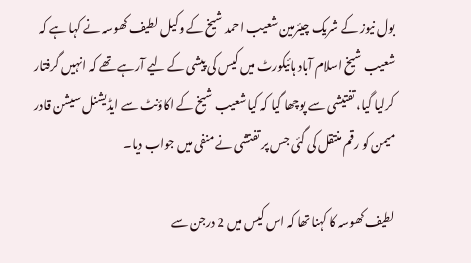بول نیوز کے شریک چیئرمین شعیب احمد شیخ کے وکیل لطیف کھوسہ نے کہا ہے کہ شعیب شیخ اسلام آباد ہائیکورٹ میں کیس کی پیشی کے لیے آرہے تھے کہ انہیں گرفتار کرلیا گیا، تفتیشی سے پوچھا گیا کہ کیا شعیب شیخ کے اکاؤنٹ سے ایڈیشنل سیشن قادر میمن کو رقم منتقل کی گئی جس پر تفتشی نے منفی میں جواب دیا۔

لطیف کھوسہ کا کہنا تھا کہ اس کیس میں 2 درجن سے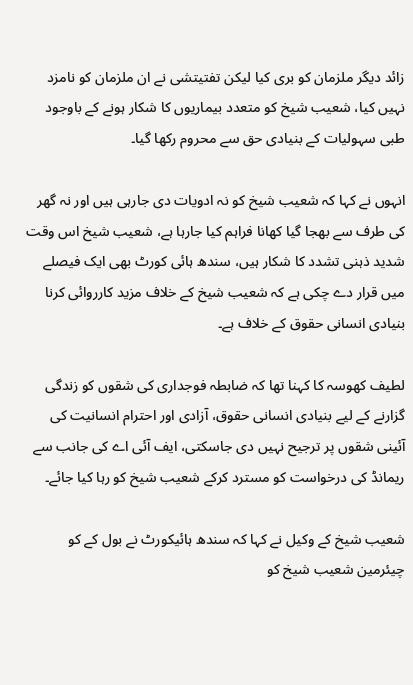زائد دیگر ملزمان کو بری کیا لیکن تفتیتشی نے ان ملزمان کو نامزد نہیں کیا، شعیب شیخ کو متعدد بیماریوں کا شکار ہونے کے باوجود طبی سہولیات کے بنیادی حق سے محروم رکھا گیا۔

انہوں نے کہا کہ شعیب شیخ کو نہ ادویات دی جارہی ہیں اور نہ گھر کی طرف سے بھجا گیا کھانا فراہم کیا جارہا ہے، شعیب شیخ اس وقت شدید ذہنی تشدد کا شکار ہیں، سندھ ہائی کورٹ بھی ایک فیصلے میں قرار دے چکی ہے کہ شعیب شیخ کے خلاف مزید کارروائی کرنا بنیادی انسانی حقوق کے خلاف ہے۔

لطیف کھوسہ کا کہنا تھا کہ ضابطہ فوجداری کی شقوں کو زندگی گزارنے کے لیے بنیادی انسانی حقوق، آزادی اور احترام انسانیت کی آئینی شقوں پر ترجیح نہیں دی جاسکتی، ایف آئی اے کی جانب سے ریمانڈ کی درخواست کو مسترد کرکے شعیب شیخ کو رہا کیا جائے۔

شعیب شیخ کے وکیل نے کہا کہ سندھ ہائیکورٹ نے بول کے کو چیئرمین شعیب شیخ کو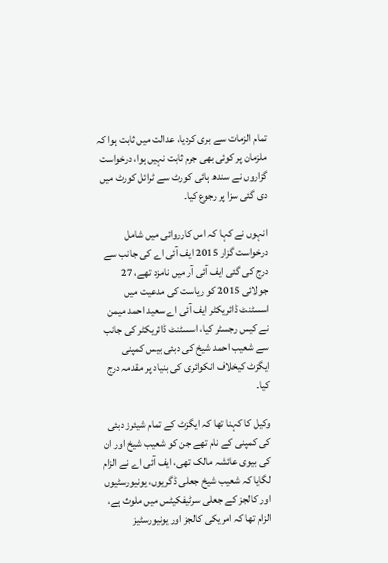تمام الزمات سے بری کردیا، عدالت میں ثابت ہوا کہ ملزمان پر کوئی بھی جرم ثابت نہیں ہوا، درخواست گزاروں نے سندھ ہائی کورٹ سے ٹرائل کورٹ میں دی گئی سزا پر رجوع کیا۔

انہوں نے کہا کہ اس کارروائی میں شامل درخواست گزار 2015 ایف آئی اے کی جانب سے درج کی گئی ایف آئی آر میں نامزد تھے، 27  جولائی 2015 کو ریاست کی مدعیت میں اسسٹنٹ ڈائریکٹر ایف آئی اے سعید احمد میمن نے کیس رجسٹر کیا، اسسٹنٹ ڈائریکٹر کی جانب سے شعیب احمد شیخ کی دبئی بیس کمپنی ایگزٹ کیخلاف انکوائری کی بنیاد پر مقدمہ درج کیا۔

وکیل کا کہنا تھا کہ ایگزٹ کے تمام شیئرز دبئی کی کمپنی کے نام تھے جن کو شعیب شیخ اور ان کی بیوی عائشہ مالک تھی، ایف آئی اے نے الزام لگایا کہ شعیب شیخ جعلی ڈگریوں، یونیورسٹیوں  اور کالجز کے جعلی سرٹیفکیٹس میں ملوث ہے، الزام تھا کہ امریکی کالجز اور یونیورسٹیز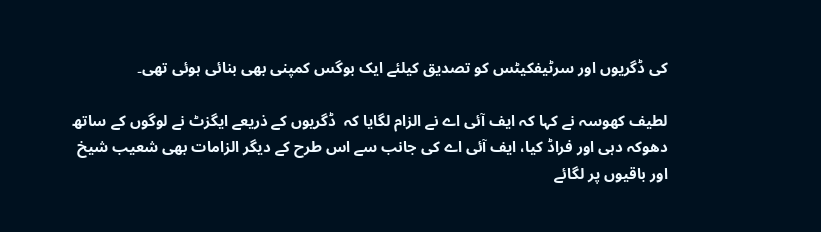کی ڈگریوں اور سرٹیفکیٹس کو تصدیق کیلئے ایک بوگس کمپنی بھی بنائی ہوئی تھی۔

لطیف کھوسہ نے کہا کہ ایف آئی اے نے الزام لگایا کہ  ڈگریوں کے ذریعے ایگزٹ نے لوگوں کے ساتھ دھوکہ دہی اور فراڈ کیا، ایف آئی اے کی جانب سے اس طرح کے دیگر الزامات بھی شعیب شیخ اور باقیوں پر لگائے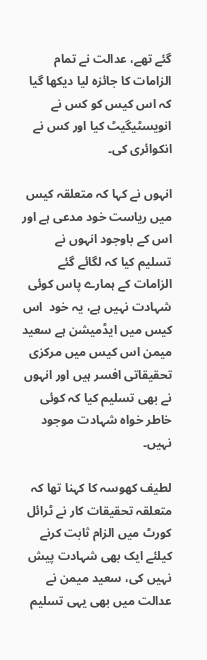گئے تھے، عدالت نے تمام الزامات کا جائزہ لیا دیکھا گیا کہ اس کیس کو کس نے انویسٹیگیٹ کیا اور کس نے انکوائری کی۔

انہوں نے کہا کہ متعلقہ کیس میں ریاست خود مدعی ہے اور اس کے باوجود انہوں نے تسلیم کیا کہ لگائے گئے الزامات کے ہمارے پاس کوئی شہادت نہیں ہے، یہ خود  اس کیس میں ایڈمیشن ہے سعید میمن اس کیس میں مرکزی تحقیقاتی افسر ہیں اور انہوں نے بھی تسلیم کیا کہ کوئی خاطر خواہ شہادت موجود نہیں۔

لطیف کھوسہ کا کہنا تھا کہ متعلقہ تحقیقات کار نے ٹرائل کورٹ میں الزام ثابت کرنے کیلئے ایک بھی شہادت پیش نہیں کی، سعید میمن نے عدالت میں بھی یہی تسلیم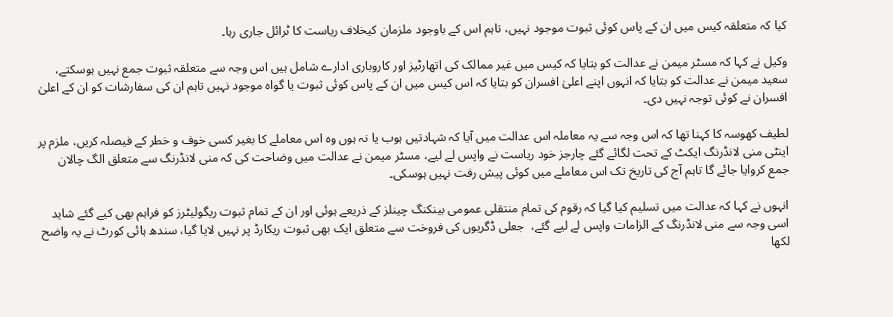کیا کہ متعلقہ کیس میں ان کے پاس کوئی ثبوت موجود نہیں، تاہم اس کے باوجود ملزمان کیخلاف ریاست کا ٹرائل جاری رہا۔

وکیل نے کہا کہ مسٹر میمن نے عدالت کو بتایا کہ کیس میں غیر ممالک کی اتھارٹیز اور کاروباری ادارے شامل ہیں اس وجہ سے متعلقہ ثبوت جمع نہیں ہوسکتے، سعید میمن نے عدالت کو بتایا کہ انہوں اپنے اعلیٰ افسران کو بتایا کہ اس کیس میں ان کے پاس کوئی ثبوت یا گواہ موجود نہیں تاہم ان کی سفارشات کو ان کے اعلیٰ افسران نے کوئی توجہ نہیں دی۔

لطیف کھوسہ کا کہنا تھا کہ اس وجہ سے یہ معاملہ اس عدالت میں آیا کہ شہادتیں ہوب یا نہ ہوں وہ اس معاملے کا بغیر کسی خوف و خطر کے فیصلہ کریں، ملزم پر اینٹی منی لانڈرنگ ایکٹ کے تحت لگائے گئے چارجز خود ریاست نے واپس لے لیے، مسٹر میمن نے عدالت میں وضاحت کی کہ منی لانڈرنگ سے متعلق الگ چالان جمع کروایا جائے گا تاہم آج کی تاریخ تک اس معاملے میں کوئی پیش رفت نہیں ہوسکی۔

انہوں نے کہا کہ عدالت میں تسلیم کیا گیا کہ رقوم کی تمام منتقلی عمومی بینکنگ چینلز کے ذریعے ہوئی اور ان کے تمام ثبوت ریگولیٹرز کو فراہم بھی کیے گئے شاید اسی وجہ سے منی لانڈرنگ کے الزامات واپس لے لیے گئے،  جعلی ڈگریوں کی فروخت سے متعلق ایک بھی ثبوت ریکارڈ پر نہیں لایا گیا، سندھ ہائی کورٹ نے یہ واضح لکھا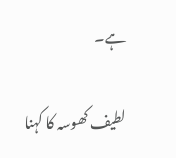ہے۔

لطیف کھوسہ کا کہنا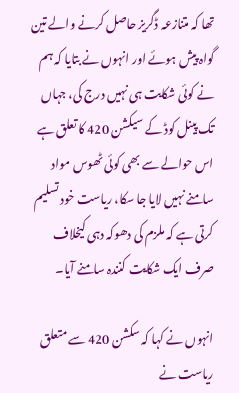تھا کہ متنازعہ ڈگریز حاصل کرنے والے تین گواہ پیش ہوئے اور انہوں نے بتایا کہ ہم نے کوئی شکایت ہی نہیں درج کی، جہاں تک پینل کوڈ کے سیکشن 420 کا تعلق ہے اس حوالے سے بھی کوئی ٹھوس مواد سامنے نہیں لایا جا سکا، ریاست خود تسلیم کرتی ہے کہ ملزم کی دھوکہ دہی کیخلاف صرف ایک شکایت کنندہ سامنے آیا۔

انہوں نے کہا کہ سکشن 420 سے متعلق ریاست نے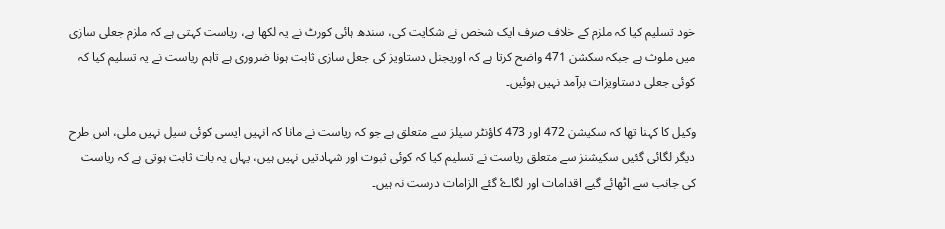خود تسلیم کیا کہ ملزم کے خلاف صرف ایک شخص نے شکایت کی، سندھ ہائی کورٹ نے یہ لکھا ہے، ریاست کہتی ہے کہ ملزم جعلی سازی میں ملوث ہے جبکہ سکشن 471 واضح کرتا ہے کہ اوریجنل دستاویز کی جعل سازی ثابت ہونا ضروری ہے تاہم ریاست نے یہ تسلیم کیا کہ کوئی جعلی دستاویزات برآمد نہیں ہوئیں۔

وکیل کا کہنا تھا کہ سکیشن 472 اور 473 کاؤنٹر سیلز سے متعلق ہے جو کہ ریاست نے مانا کہ انہیں ایسی کوئی سیل نہیں ملی، اس طرح دیگر لگائی گئیں سکیشنز سے متعلق ریاست نے تسلیم کیا کہ کوئی ثبوت اور شہادتیں نہیں ہیں، یہاں یہ بات ثابت ہوتی ہے کہ ریاست کی جانب سے اٹھائے گیے اقدامات اور لگاۓ گئے الزامات درست نہ ہیں۔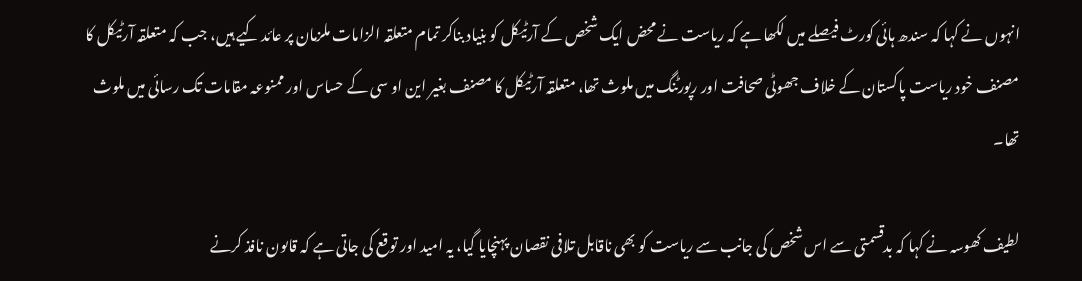انہوں نے کہا کہ سندھ ہائی کورٹ فیصلے میں لکھا ہے کہ ریاست نے محض ایک شخص کے آرٹیکل کو بنیاد بناکر تمام متعلقہ الزامات ملزمان پر عائد کیے ہیں، جب کہ متعلقہ آرٹیکل کا مصنف خود ریاست پاکستان کے خلاف جھوٹی صحافت اور رپورٹنگ میں ملوث تھا، متعلقہ آرٹیکل کا مصنف بغیر این او سی کے حساس اور ممنوعہ مقامات تک رسائی میں ملوث تھا۔

لطیف کھوسہ نے کہا کہ بدقسمتی سے اس شخص کی جانب سے ریاست کو بھی ناقابل تلافی نقصان پہنچایا گیا، یہ امید اور توقع کی جاتی ہے کہ قاںون نافذ کرنے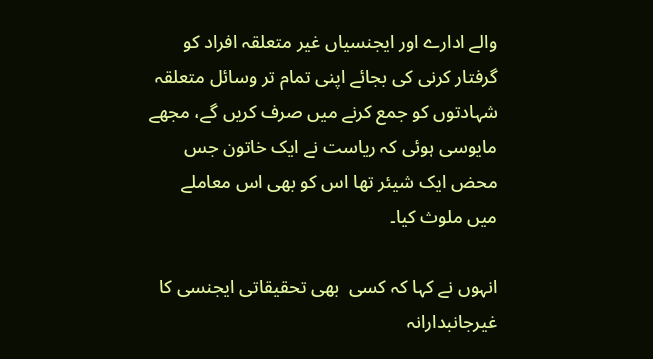والے ادارے اور ایجنسیاں غیر متعلقہ افراد کو گرفتار کرنی کی بجائے اپنی تمام تر وسائل متعلقہ شہادتوں کو جمع کرنے میں صرف کریں گے، مجھے مایوسی ہوئی کہ ریاست نے ایک خاتون جس محض ایک شیئر تھا اس کو بھی اس معاملے میں ملوث کیا۔

انہوں نے کہا کہ کسی  بھی تحقیقاتی ایجنسی کا غیرجانبدارانہ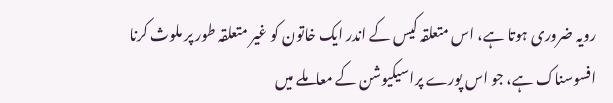رویہ ضروری ہوتا ہے، اس متعلقہ کیس کے اندر ایک خاتون کو غیر متعلقہ طور پر ملوث کرنا افسوسناک ہے، جو اس پورے پراسیکیوشن کے معاملے میں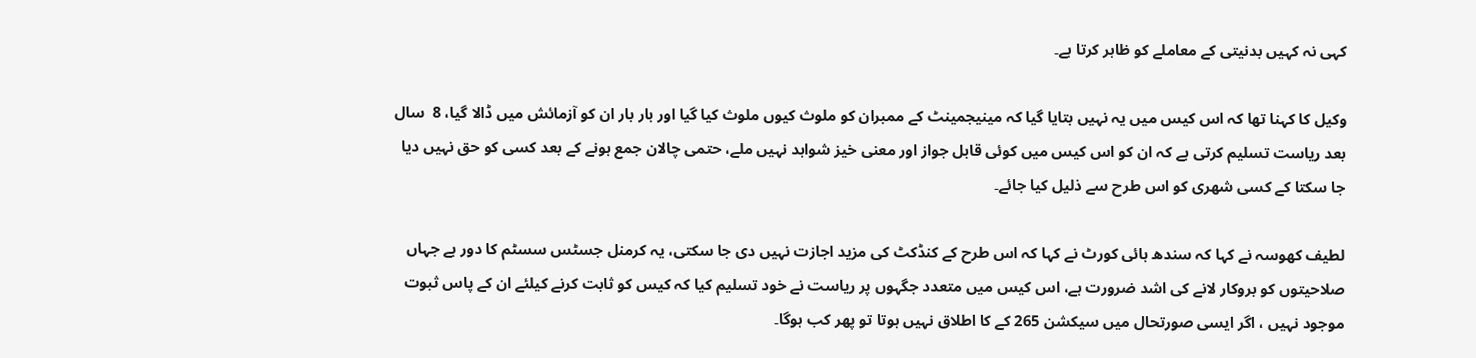کہی نہ کہیں بدنیتی کے معاملے کو ظاہر کرتا ہے۔

وکیل کا کہنا تھا کہ اس کیس میں یہ نہیں بتایا گیا کہ مینیجمینٹ کے ممبران کو ملوث کیوں ملوث کیا گیا اور بار بار ان کو آزمائش میں ڈالا گیا، 8  سال بعد ریاست تسلیم کرتی ہے کہ ان کو اس کیس میں کوئی قابل جواز اور معنی خیز شواہد نہیں ملے، حتمی چالان جمع ہونے کے بعد کسی کو حق نہیں دیا جا سکتا کے کسی شهری کو اس طرح سے ذلیل کیا جائے۔

لطیف کھوسہ نے کہا کہ سندھ ہائی کورٹ نے کہا کہ اس طرح کے کنڈکٹ کی مزید اجازت نہیں دی جا سکتی، یہ کرمنل جسٹس سسٹم کا دور ہے جہاں صلاحیتوں کو بروکار لانے کی اشد ضرورت ہے، اس کیس میں متعدد جگہوں پر ریاست نے خود تسلیم کیا کہ کیس کو ثابت کرنے کیلئے ان کے پاس ثبوت موجود نہیں ، اگر ایسی صورتحال میں سیکشن 265 کے کا اطلاق نہیں ہوتا تو پھر کب ہوگا۔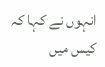انہوں نے کہا کہ کیس میں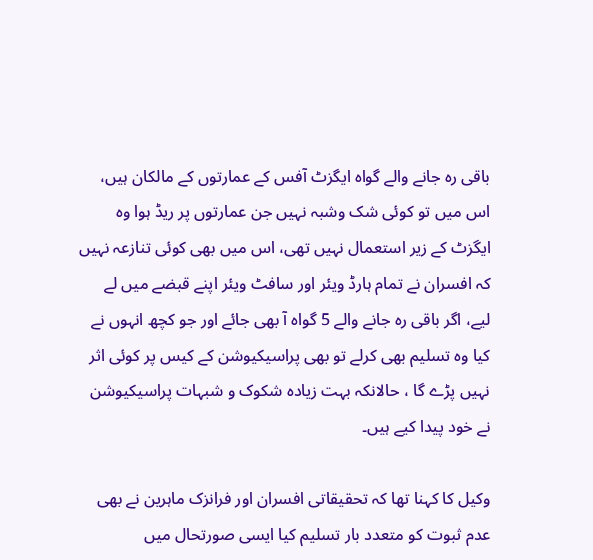باقی رہ جانے والے گواہ ایگزٹ آفس کے عمارتوں کے مالکان ہیں، اس میں تو کوئی شک وشبہ نہیں جن عمارتوں پر ریڈ ہوا وہ ایگزٹ کے زیر استعمال نہیں تھی، اس میں بھی کوئی تنازعہ نہیں کہ افسران نے تمام ہارڈ ویئر اور سافٹ ویئر اپنے قبضے میں لے لیے، اگر باقی رہ جانے والے 5 گواہ آ بھی جائے اور جو کچھ انہوں نے کیا وہ تسلیم بھی کرلے تو بھی پراسیکیوشن کے کیس پر کوئی اثر نہیں پڑے گا ، حالانکہ بہت زیادہ شکوک و شبہات پراسیکیوشن نے خود پیدا کیے ہیں۔

وکیل کا کہنا تھا کہ تحقیقاتی افسران اور فرانزک ماہرین نے بھی عدم ثبوت کو متعدد بار تسلیم کیا ایسی صورتحال میں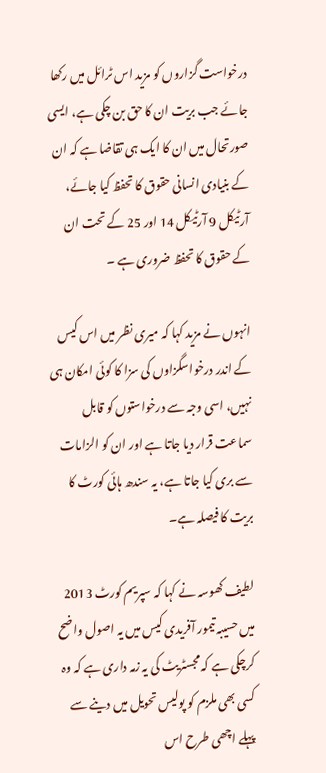درخواست گزاروں کو مزید اس ٹرائل میں رکھا جائے جب بریت ان کا حق بن چکی ہے، ایسی صورتحال میں ان کا ایک ہی تقاضا ہے کہ ان کے بنیادی انسانی حقوق کا تحفظ کیا جائے، آرٹیکل 9 آرٹیکل 14 اور 25 کے تحت ان کے حقوق کا تحفظ ضروری ہے ۔

انہوں نے مزید کہا کہ میری نظر میں اس کیس کے اندر درخواسگزاوں کی سزا کا کوئی امکان ہی نہیں، اسی وجہ سے درخواستوں کو قابل سماعت قرار دیا جاتا ہے اور ان کو الزامات سے بری کیا جاتا ہے، یہ سندھ ہائی کورٹ کا بریت کا فیصلہ ہے۔

لطیف کھوسہ نے کہا کہ سپریم کورٹ 2013 میں حسیبہ تیمور آفریدی کیس میں یہ اصول واضح کرچکی ہے کہ مجسٹریٹ کی یہ زمہ داری ہے کہ وہ کسی بھی ملزم کو پولیس تحویل میں دینے سے پہلے اچھی طرح اس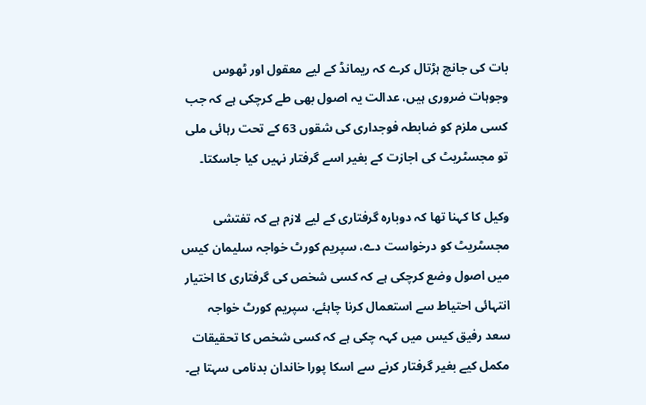بات کی جانچ ہڑتال کرے کہ ریمانڈ کے لیے معقول اور ٹھوس وجوہات ضروری ہیں، عدالت یہ اصول بھی طے کرچکی ہے کہ جب کسی ملزم کو ضابطہ فوجداری کی شقوں 63 کے تحت رہائی ملی تو مجسٹریٹ کی اجازت کے بغیر اسے گرفتار نہیں کیا جاسکتا۔

وکیل کا کہنا تھا کہ دوبارہ گرفتاری کے لیے لازم ہے کہ تفتشی مجسٹریٹ کو درخواست دے، سپریم کورٹ خواجہ سلیمان کیس میں اصول وضع کرچکی ہے کہ کسی شخص کی گرفتاری کا اختیار انتہائی احتیاط سے استعمال کرنا چاہئے، سپریم کورٹ خواجہ سعد رفیق کیس میں کہہ چکی ہے کہ کسی شخص کا تحقیقات مکمل کیے بغیر گرفتار کرنے سے اسکا پورا خاندان بدنامی سہتا ہے۔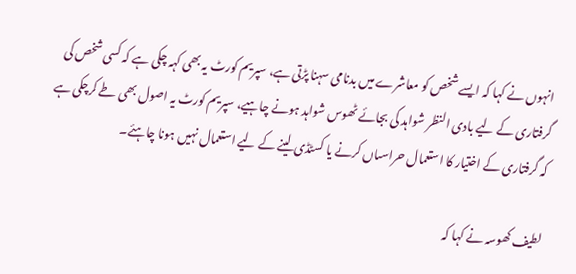انہوں نے کہا کہ ایسے شخص کو معاشرے میں بدنامی سہنا پڑتی ہے، سپریم کورٹ یہ بھی کہہ چکی ہے کہ کسی شخص کی گرفتاری کے لیے بادی النظر شواہد کی بجائے ٹھوس شواہد ہونے چاہیے، سپریم کورٹ یہ اصول بھی طے کرچکی ہے کہ گرفتاری کے اختیار کا استعمال حراسںاں کرنے یا کسٹڈی لینے کے لیے استعمال نہیں ہونا چاہئے۔

لطیف کھوسہ نے کہا کہ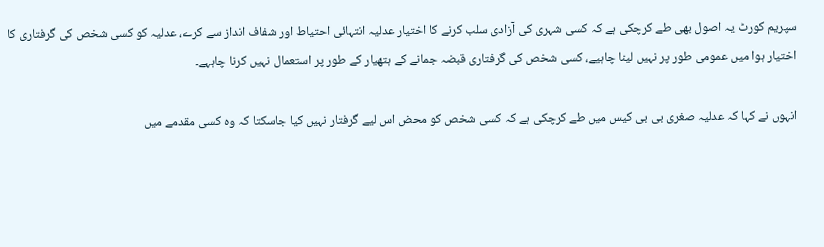سپریم کورٹ یہ اصول بھی طے کرچکی ہے کہ کسی شہری کی آزادی سلب کرنے کا اختیار عدلیہ انتہائی احتیاط اور شفاف انداز سے کرے، عدلیہ کو کسی شخص کی گرفتاری کا اختیار ہوا میں عمومی طور پر نہیں لینا چاہیے، کسی شخص کی گرفتاری قبضہ جمانے کے ہتھیار کے طور پر استعمال نہیں کرنا چاہہے۔

انہوں نے کہا کہ عدلیہ صغری بی بی کیس میں طے کرچکی ہے کہ کسی شخص کو محض اس لیے گرفتار نہیں کیا جاسکتا کہ وہ کسی مقدمے میں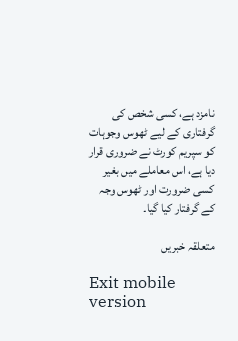نامزد ہے، کسی شخص کی گرفتاری کے لیے ٹھوس وجوہات کو سپریم کورٹ نے ضروری قرار دیا ہے، اس معاملے میں بغیر کسی ضرورت اور ٹھوس وجہ کے گرفتار کیا گیا۔

متعلقہ خبریں

Exit mobile version